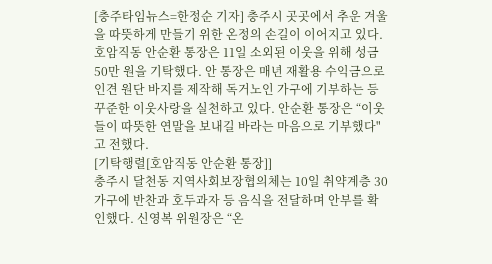[충주타임뉴스=한정순 기자] 충주시 곳곳에서 추운 겨울을 따뜻하게 만들기 위한 온정의 손길이 이어지고 있다.
호암직동 안순환 통장은 11일 소외된 이웃을 위해 성금 50만 원을 기탁했다. 안 통장은 매년 재활용 수익금으로 인견 원단 바지를 제작해 독거노인 가구에 기부하는 등 꾸준한 이웃사랑을 실천하고 있다. 안순환 통장은 “이웃들이 따뜻한 연말을 보내길 바라는 마음으로 기부했다"고 전했다.
[기탁행렬[호암직동 안순환 통장]]
충주시 달천동 지역사회보장협의체는 10일 취약계층 30가구에 반찬과 호두과자 등 음식을 전달하며 안부를 확인했다. 신영복 위원장은 “온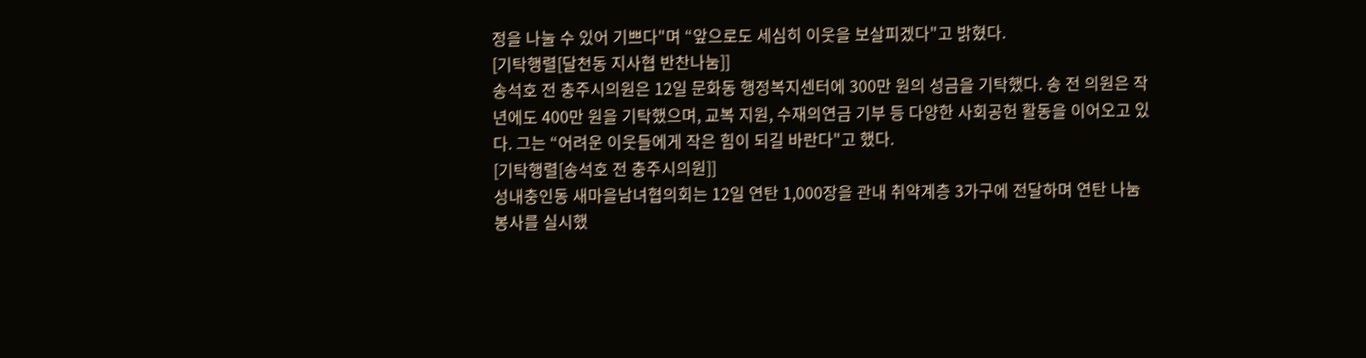정을 나눌 수 있어 기쁘다"며 “앞으로도 세심히 이웃을 보살피겠다"고 밝혔다.
[기탁행렬[달천동 지사협 반찬나눔]]
송석호 전 충주시의원은 12일 문화동 행정복지센터에 300만 원의 성금을 기탁했다. 송 전 의원은 작년에도 400만 원을 기탁했으며, 교복 지원, 수재의연금 기부 등 다양한 사회공헌 활동을 이어오고 있다. 그는 “어려운 이웃들에게 작은 힘이 되길 바란다"고 했다.
[기탁행렬[송석호 전 충주시의원]]
성내충인동 새마을남녀협의회는 12일 연탄 1,000장을 관내 취약계층 3가구에 전달하며 연탄 나눔 봉사를 실시했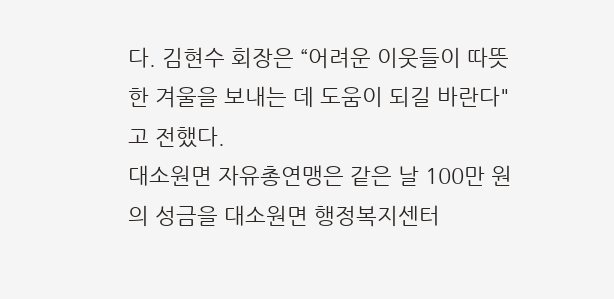다. 김현수 회장은 “어려운 이웃들이 따뜻한 겨울을 보내는 데 도움이 되길 바란다"고 전했다.
대소원면 자유총연맹은 같은 날 100만 원의 성금을 대소원면 행정복지센터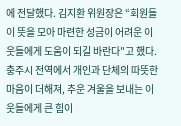에 전달했다. 김지환 위원장은 “회원들이 뜻을 모아 마련한 성금이 어려운 이웃들에게 도움이 되길 바란다"고 했다.
충주시 전역에서 개인과 단체의 따뜻한 마음이 더해져, 추운 겨울을 보내는 이웃들에게 큰 힘이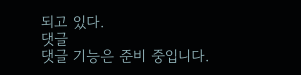되고 있다.
댓글
댓글 기능은 준비 중입니다.